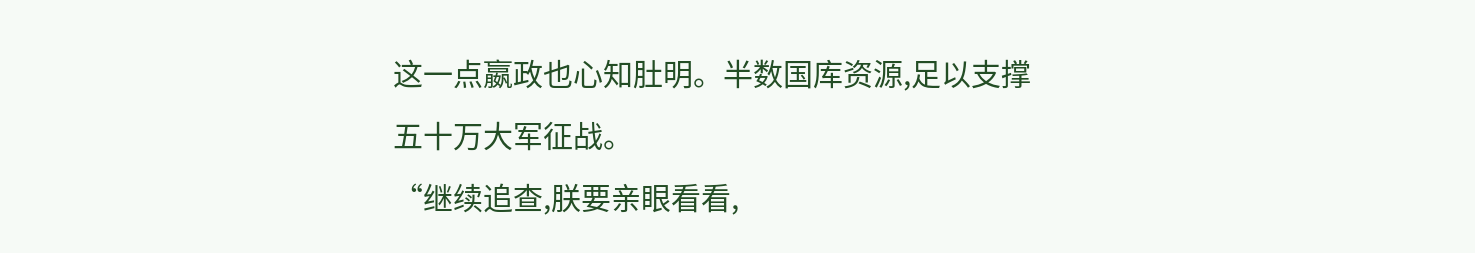这一点嬴政也心知肚明。半数国库资源,足以支撑五十万大军征战。
“继续追查,朕要亲眼看看,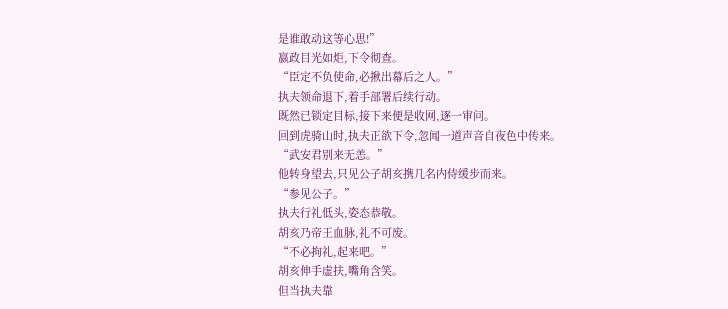是谁敢动这等心思!”
嬴政目光如炬,下令彻查。
“臣定不负使命,必揪出幕后之人。”
执夫领命退下,着手部署后续行动。
既然已锁定目标,接下来便是收网,逐一审问。
回到虎骑山时,执夫正欲下令,忽闻一道声音自夜色中传来。
“武安君别来无恙。”
他转身望去,只见公子胡亥携几名内侍缓步而来。
“参见公子。”
执夫行礼低头,姿态恭敬。
胡亥乃帝王血脉,礼不可废。
“不必拘礼,起来吧。”
胡亥伸手虚扶,嘴角含笑。
但当执夫靠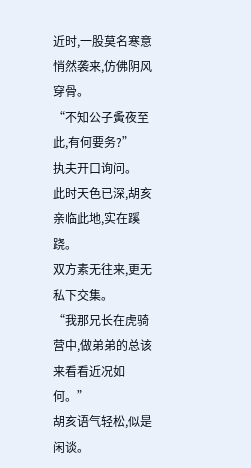近时,一股莫名寒意悄然袭来,仿佛阴风穿骨。
“不知公子夤夜至此,有何要务?”
执夫开口询问。
此时天色已深,胡亥亲临此地,实在蹊跷。
双方素无往来,更无私下交集。
“我那兄长在虎骑营中,做弟弟的总该来看看近况如何。”
胡亥语气轻松,似是闲谈。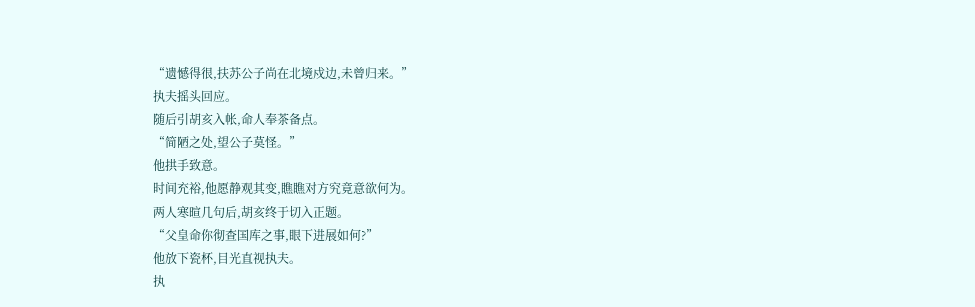“遗憾得很,扶苏公子尚在北境戍边,未曾归来。”
执夫摇头回应。
随后引胡亥入帐,命人奉茶备点。
“简陋之处,望公子莫怪。”
他拱手致意。
时间充裕,他愿静观其变,瞧瞧对方究竟意欲何为。
两人寒暄几句后,胡亥终于切入正题。
“父皇命你彻查国库之事,眼下进展如何?”
他放下瓷杯,目光直视执夫。
执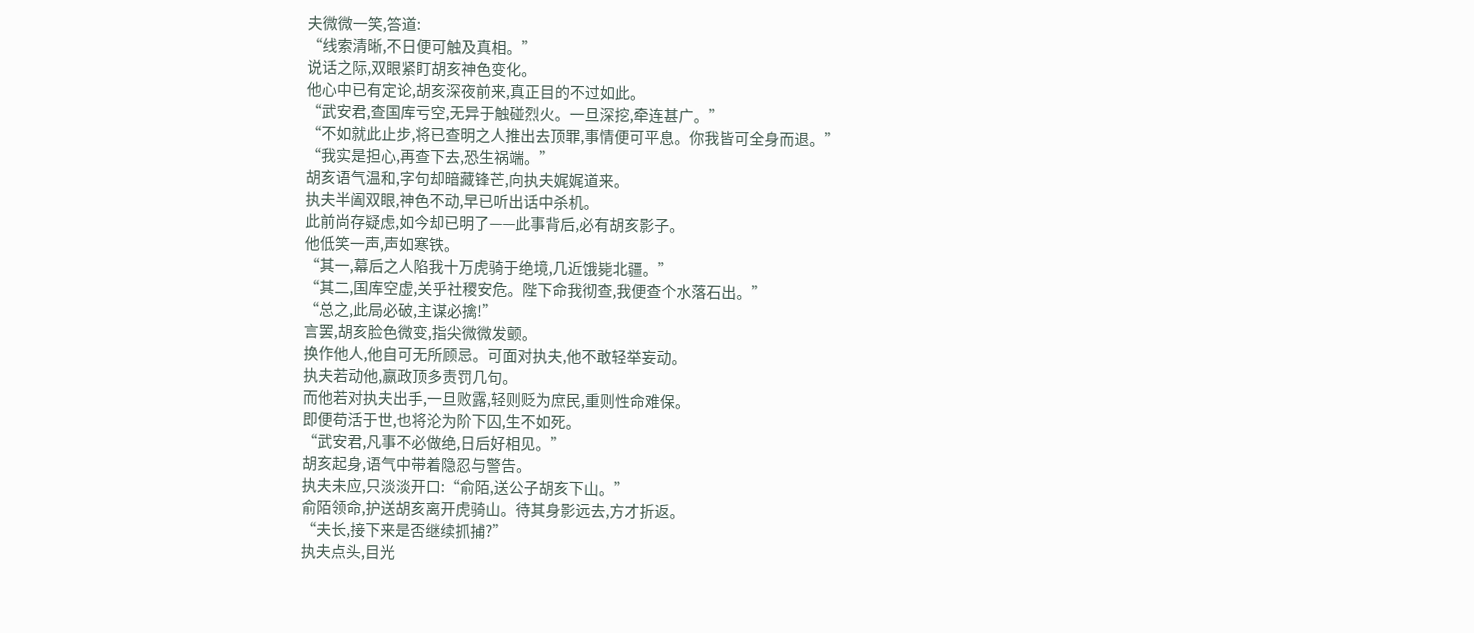夫微微一笑,答道:
“线索清晰,不日便可触及真相。”
说话之际,双眼紧盯胡亥神色变化。
他心中已有定论,胡亥深夜前来,真正目的不过如此。
“武安君,查国库亏空,无异于触碰烈火。一旦深挖,牵连甚广。”
“不如就此止步,将已查明之人推出去顶罪,事情便可平息。你我皆可全身而退。”
“我实是担心,再查下去,恐生祸端。”
胡亥语气温和,字句却暗藏锋芒,向执夫娓娓道来。
执夫半阖双眼,神色不动,早已听出话中杀机。
此前尚存疑虑,如今却已明了——此事背后,必有胡亥影子。
他低笑一声,声如寒铁。
“其一,幕后之人陷我十万虎骑于绝境,几近饿毙北疆。”
“其二,国库空虚,关乎社稷安危。陛下命我彻查,我便查个水落石出。”
“总之,此局必破,主谋必擒!”
言罢,胡亥脸色微变,指尖微微发颤。
换作他人,他自可无所顾忌。可面对执夫,他不敢轻举妄动。
执夫若动他,嬴政顶多责罚几句。
而他若对执夫出手,一旦败露,轻则贬为庶民,重则性命难保。
即便苟活于世,也将沦为阶下囚,生不如死。
“武安君,凡事不必做绝,日后好相见。”
胡亥起身,语气中带着隐忍与警告。
执夫未应,只淡淡开口:“俞陌,送公子胡亥下山。”
俞陌领命,护送胡亥离开虎骑山。待其身影远去,方才折返。
“夫长,接下来是否继续抓捕?”
执夫点头,目光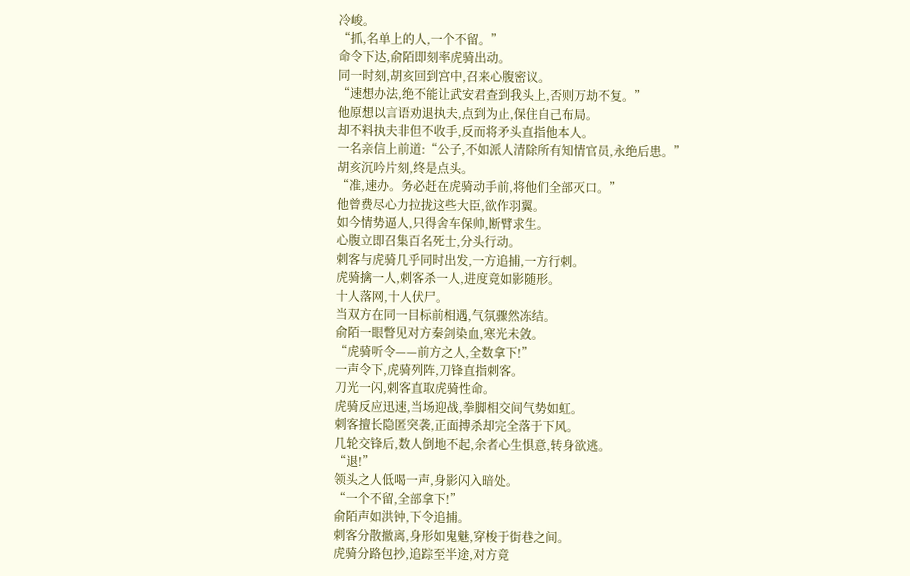冷峻。
“抓,名单上的人,一个不留。”
命令下达,俞陌即刻率虎骑出动。
同一时刻,胡亥回到宫中,召来心腹密议。
“速想办法,绝不能让武安君查到我头上,否则万劫不复。”
他原想以言语劝退执夫,点到为止,保住自己布局。
却不料执夫非但不收手,反而将矛头直指他本人。
一名亲信上前道:“公子,不如派人清除所有知情官员,永绝后患。”
胡亥沉吟片刻,终是点头。
“准,速办。务必赶在虎骑动手前,将他们全部灭口。”
他曾费尽心力拉拢这些大臣,欲作羽翼。
如今情势逼人,只得舍车保帅,断臂求生。
心腹立即召集百名死士,分头行动。
刺客与虎骑几乎同时出发,一方追捕,一方行刺。
虎骑擒一人,刺客杀一人,进度竟如影随形。
十人落网,十人伏尸。
当双方在同一目标前相遇,气氛骤然冻结。
俞陌一眼瞥见对方秦剑染血,寒光未敛。
“虎骑听令——前方之人,全数拿下!”
一声令下,虎骑列阵,刀锋直指刺客。
刀光一闪,刺客直取虎骑性命。
虎骑反应迅速,当场迎战,拳脚相交间气势如虹。
刺客擅长隐匿突袭,正面搏杀却完全落于下风。
几轮交锋后,数人倒地不起,余者心生惧意,转身欲逃。
“退!”
领头之人低喝一声,身影闪入暗处。
“一个不留,全部拿下!”
俞陌声如洪钟,下令追捕。
刺客分散撤离,身形如鬼魅,穿梭于街巷之间。
虎骑分路包抄,追踪至半途,对方竟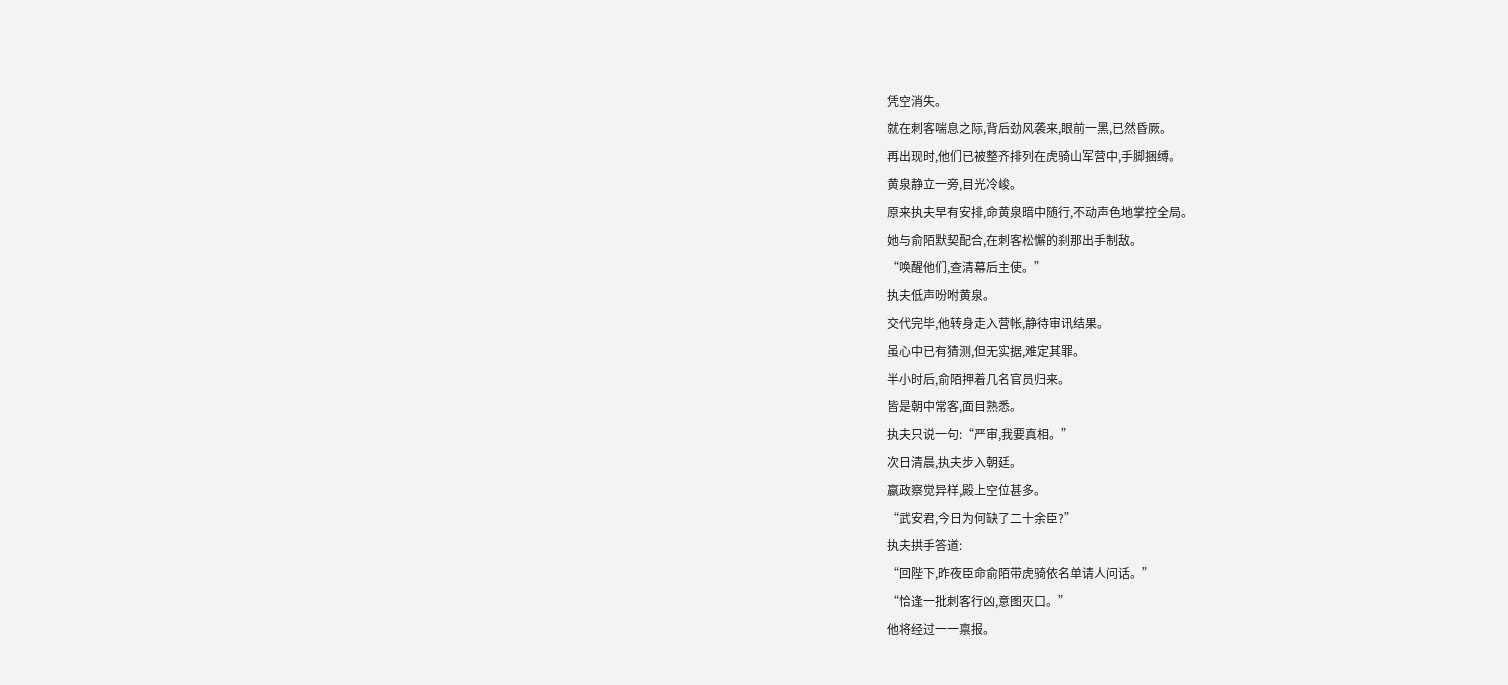凭空消失。
就在刺客喘息之际,背后劲风袭来,眼前一黑,已然昏厥。
再出现时,他们已被整齐排列在虎骑山军营中,手脚捆缚。
黄泉静立一旁,目光冷峻。
原来执夫早有安排,命黄泉暗中随行,不动声色地掌控全局。
她与俞陌默契配合,在刺客松懈的刹那出手制敌。
“唤醒他们,查清幕后主使。”
执夫低声吩咐黄泉。
交代完毕,他转身走入营帐,静待审讯结果。
虽心中已有猜测,但无实据,难定其罪。
半小时后,俞陌押着几名官员归来。
皆是朝中常客,面目熟悉。
执夫只说一句:“严审,我要真相。”
次日清晨,执夫步入朝廷。
嬴政察觉异样,殿上空位甚多。
“武安君,今日为何缺了二十余臣?”
执夫拱手答道:
“回陛下,昨夜臣命俞陌带虎骑依名单请人问话。”
“恰逢一批刺客行凶,意图灭口。”
他将经过一一禀报。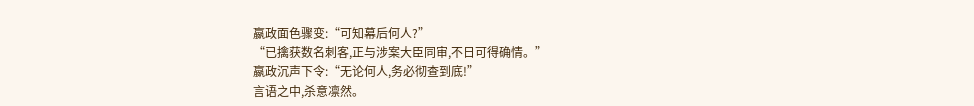嬴政面色骤变:“可知幕后何人?”
“已擒获数名刺客,正与涉案大臣同审,不日可得确情。”
嬴政沉声下令:“无论何人,务必彻查到底!”
言语之中,杀意凛然。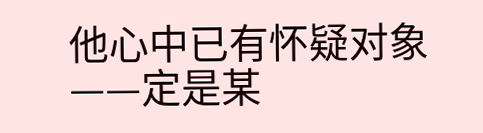他心中已有怀疑对象——定是某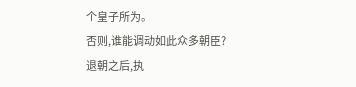个皇子所为。
否则,谁能调动如此众多朝臣?
退朝之后,执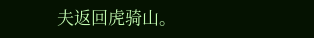夫返回虎骑山。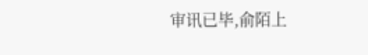审讯已毕,俞陌上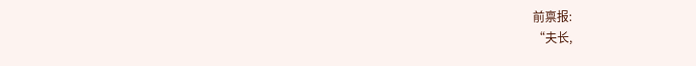前禀报:
“夫长,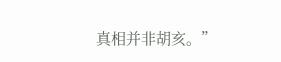真相并非胡亥。”